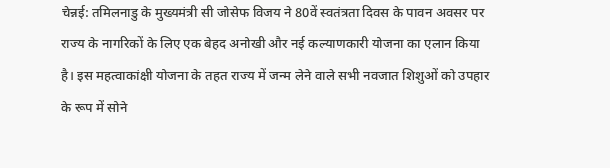चेन्नई: तमिलनाडु के मुख्यमंत्री सी जोसेफ विजय ने 80वें स्वतंत्रता दिवस के पावन अवसर पर राज्य के नागरिकों के लिए एक बेहद अनोखी और नई कल्याणकारी योजना का एलान किया है। इस महत्वाकांक्षी योजना के तहत राज्य में जन्म लेने वाले सभी नवजात शिशुओं को उपहार के रूप में सोने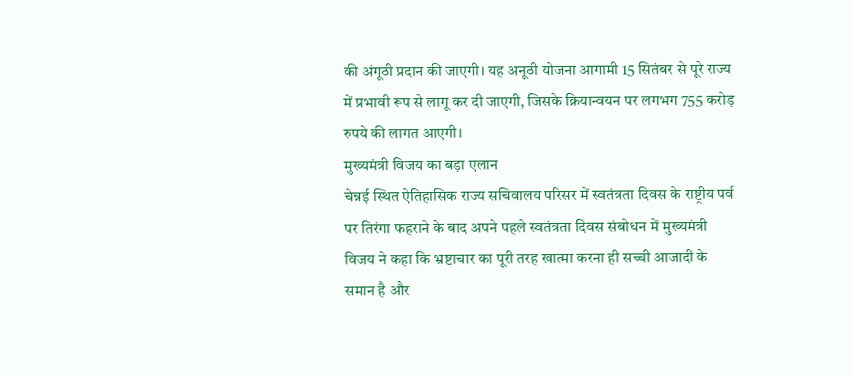की अंगूठी प्रदान की जाएगी। यह अनूठी योजना आगामी 15 सितंबर से पूरे राज्य में प्रभावी रूप से लागू कर दी जाएगी, जिसके क्रियान्वयन पर लगभग 755 करोड़ रुपये की लागत आएगी।
मुख्यमंत्री विजय का बड़ा एलान
चेन्नई स्थित ऐतिहासिक राज्य सचिवालय परिसर में स्वतंत्रता दिवस के राष्ट्रीय पर्व पर तिरंगा फहराने के बाद अपने पहले स्वतंत्रता दिवस संबोधन में मुख्यमंत्री विजय ने कहा कि भ्रष्टाचार का पूरी तरह खात्मा करना ही सच्ची आजादी के समान है और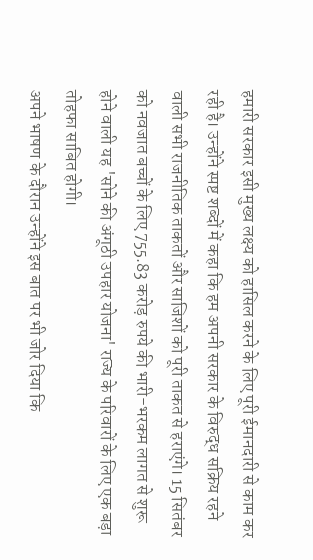हमारी सरकार इसी मुख्य लक्ष्य को हासिल करने के लिए पूरी ईमानदारी से काम कर रही है। उन्होंने स्पष्ट शब्दों में कहा कि हम अपनी सरकार के विरुद्ध सक्रिय रहने वाली सभी राजनीतिक ताकतों और साजिशों को पूरी ताकत से हराएंगे। 15 सितंबर को नवजात बच्चों के लिए 755.83 करोड़ रुपये की भारी-भरकम लागत से शुरू होने वाली यह 'सोने की अंगूठी उपहार योजना' राज्य के परिवारों के लिए एक बड़ा तोहफा साबित होगी।
अपने भाषण के दौरान उन्होंने इस बात पर भी जोर दिया कि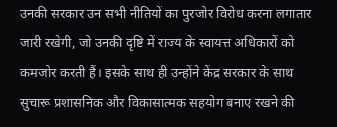उनकी सरकार उन सभी नीतियों का पुरजोर विरोध करना लगातार जारी रखेगी, जो उनकी दृष्टि में राज्य के स्वायत्त अधिकारों को कमजोर करती हैं। इसके साथ ही उन्होंने केंद्र सरकार के साथ सुचारू प्रशासनिक और विकासात्मक सहयोग बनाए रखने की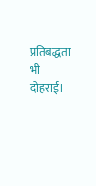प्रतिबद्धता भी दोहराई।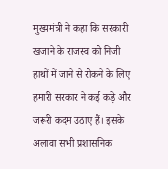मुख्यमंत्री ने कहा कि सरकारी खजाने के राजस्व को निजी हाथों में जाने से रोकने के लिए हमारी सरकार ने कई कड़े और जरूरी कदम उठाए हैं। इसके अलावा सभी प्रशासनिक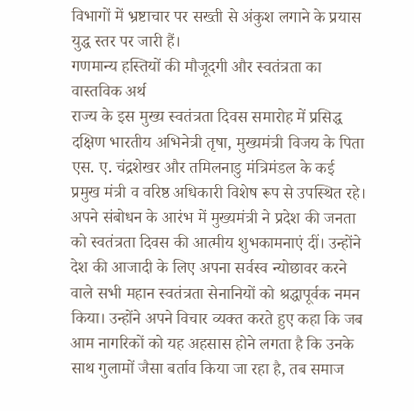विभागों में भ्रष्टाचार पर सख्ती से अंकुश लगाने के प्रयास युद्ध स्तर पर जारी हैं।
गणमान्य हस्तियों की मौजूदगी और स्वतंत्रता का वास्तविक अर्थ
राज्य के इस मुख्य स्वतंत्रता दिवस समारोह में प्रसिद्ध दक्षिण भारतीय अभिनेत्री तृषा, मुख्यमंत्री विजय के पिता एस. ए. चंद्रशेखर और तमिलनाडु मंत्रिमंडल के कई प्रमुख मंत्री व वरिष्ठ अधिकारी विशेष रूप से उपस्थित रहे।
अपने संबोधन के आरंभ में मुख्यमंत्री ने प्रदेश की जनता को स्वतंत्रता दिवस की आत्मीय शुभकामनाएं दीं। उन्होंने देश की आजादी के लिए अपना सर्वस्व न्योछावर करने वाले सभी महान स्वतंत्रता सेनानियों को श्रद्धापूर्वक नमन किया। उन्होंने अपने विचार व्यक्त करते हुए कहा कि जब आम नागरिकों को यह अहसास होने लगता है कि उनके साथ गुलामों जैसा बर्ताव किया जा रहा है, तब समाज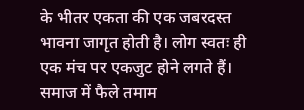के भीतर एकता की एक जबरदस्त भावना जागृत होती है। लोग स्वतः ही एक मंच पर एकजुट होने लगते हैं। समाज में फैले तमाम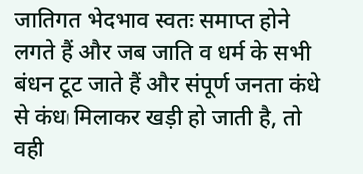जातिगत भेदभाव स्वतः समाप्त होने लगते हैं और जब जाति व धर्म के सभी बंधन टूट जाते हैं और संपूर्ण जनता कंधे से कंधا मिलाकर खड़ी हो जाती है, तो वही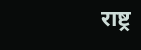राष्ट्र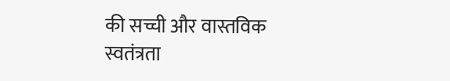की सच्ची और वास्तविक स्वतंत्रता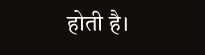होती है।